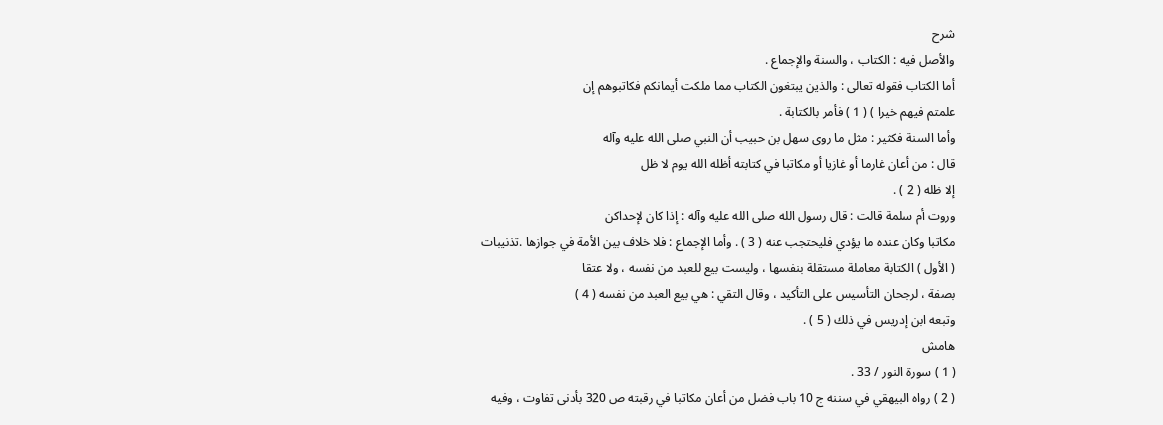شرح
والأصل فيه : الكتاب ، والسنة والإجماع .
أما الكتاب فقوله تعالى : والذين يبتغون الكتاب مما ملكت أيمانكم فكاتبوهم إن
علمتم فيهم خيرا ) ( 1 ) فأمر بالكتابة .
وأما السنة فكثير : مثل ما روى سهل بن حبيب أن النبي صلى الله عليه وآله
قال : من أعان غارما أو غازيا أو مكاتبا في كتابته أظله الله يوم لا ظل
إلا ظله ( 2 ) .
وروت أم سلمة قالت : قال رسول الله صلى الله عليه وآله : إذا كان لإحداكن
مكاتبا وكان عنده ما يؤدي فليحتجب عنه ( 3 ) . وأما الإجماع : فلا خلاف بين الأمة في جوازها .تذنيبات
( الأول ) الكتابة معاملة مستقلة بنفسها ، وليست بيع للعبد من نفسه ، ولا عتقا
بصفة ، لرجحان التأسيس على التأكيد ، وقال التقي : هي بيع العبد من نفسه ( 4 )
وتبعه ابن إدريس في ذلك ( 5 ) .
هامش
( 1 ) سورة النور / 33 .
( 2 ) رواه البيهقي في سننه ج 10 باب فضل من أعان مكاتبا في رقبته ص 320 بأدنى تفاوت ، وفيه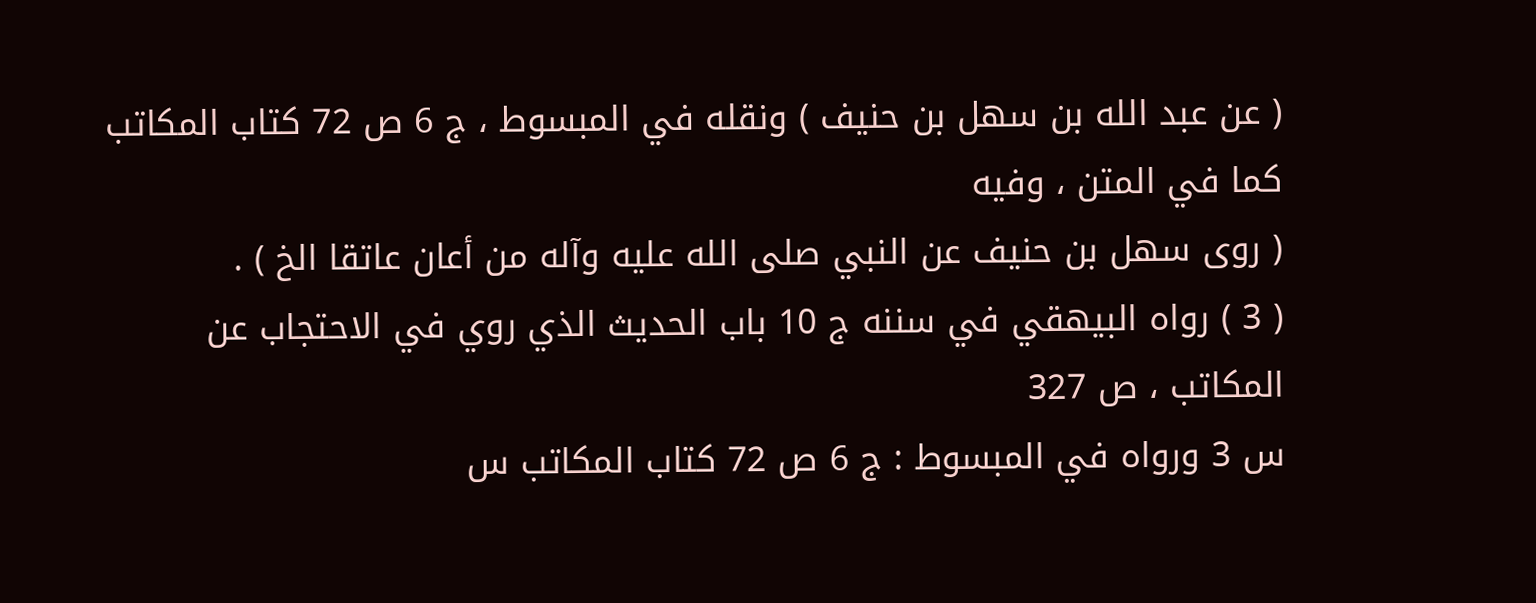( عن عبد الله بن سهل بن حنيف ) ونقله في المبسوط ، ج 6 ص 72 كتاب المكاتب كما في المتن ، وفيه
( روى سهل بن حنيف عن النبي صلى الله عليه وآله من أعان عاتقا الخ ) .
( 3 ) رواه البيهقي في سننه ج 10 باب الحديث الذي روي في الاحتجاب عن المكاتب ، ص 327
س 3 ورواه في المبسوط : ج 6 ص 72 كتاب المكاتب س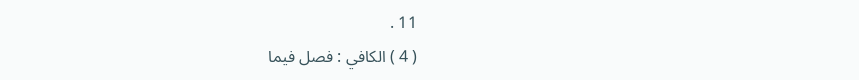11 .
( 4 ) الكافي : فصل فيما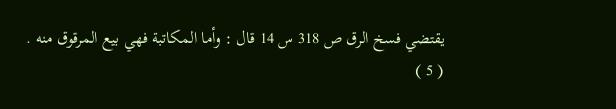يقتضي فسخ الرق ص 318 س 14 قال : وأما المكاتبة فهي بيع المرقوق منه .
( 5 )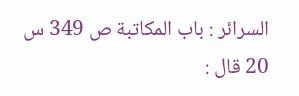السرائر : باب المكاتبة ص 349 س 20 قال :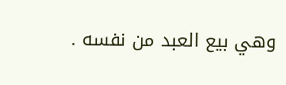وهي بيع العبد من نفسه .